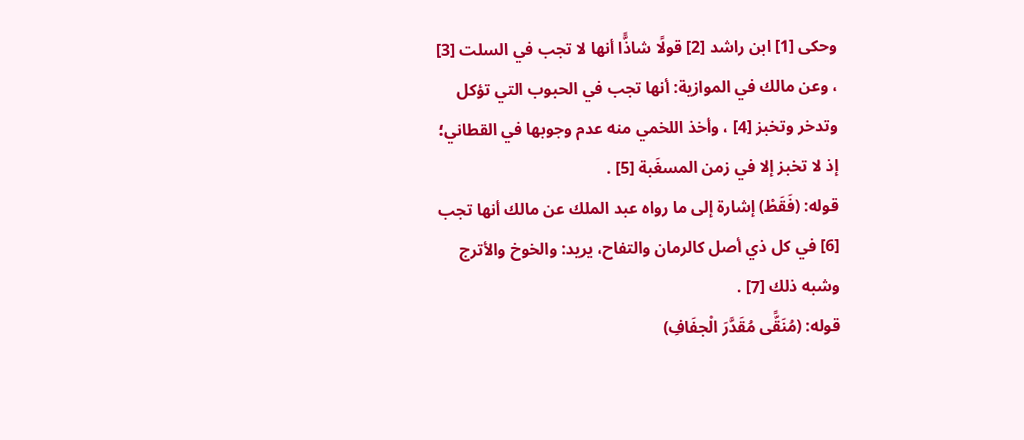وحكى [1] ابن راشد [2] قولًا شاذًّا أنها لا تجب في السلت [3] ، وعن مالك في الموازية: أنها تجب في الحبوب التي تؤكل وتدخر وتخبز [4] ، وأخذ اللخمي منه عدم وجوبها في القطاني؛ إذ لا تخبز إلا في زمن المسغَبة [5] .
قوله: (فَقَطْ) إشارة إلى ما رواه عبد الملك عن مالك أنها تجب [6] في كل ذي أصل كالرمان والتفاح، يريد: والخوخ والأترج وشبه ذلك [7] .
قوله: (مُنَقًّى مُقَدَّرَ الْجفَافِ)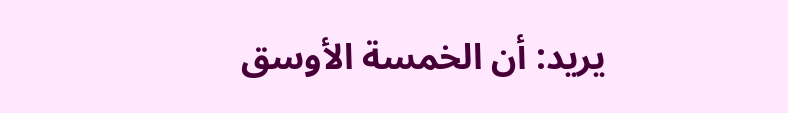يريد: أن الخمسة الأوسق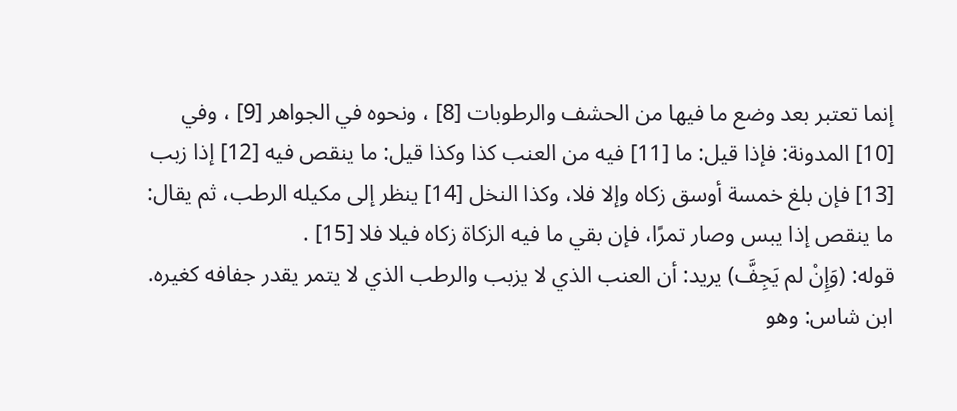إنما تعتبر بعد وضع ما فيها من الحشف والرطوبات [8] ، ونحوه في الجواهر [9] ، وفي [10] المدونة: فإذا قيل: ما [11] فيه من العنب كذا وكذا قيل: ما ينقص فيه [12] إذا زبب [13] فإن بلغ خمسة أوسق زكاه وإلا فلا، وكذا النخل [14] ينظر إلى مكيله الرطب، ثم يقال: ما ينقص إذا يبس وصار تمرًا، فإن بقي ما فيه الزكاة زكاه فيلا فلا [15] .
قوله: (وَإِنْ لم يَجِفَّ) يريد: أن العنب الذي لا يزبب والرطب الذي لا يتمر يقدر جفافه كغيره. ابن شاس: وهو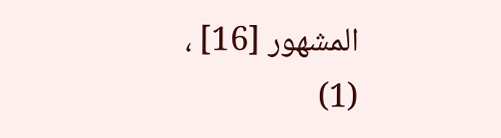المشهور [16] ،
(1)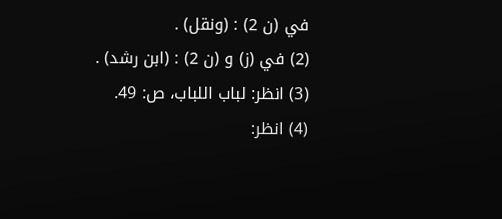في (ن 2) : (ونقل) .
(2) في (ز) و (ن 2) : (ابن رشد) .
(3) انظر: لباب اللباب، ص: 49.
(4) انظر: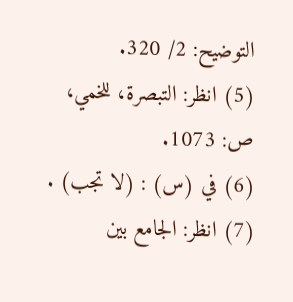التوضيح: 2/ 320.
(5) انظر: التبصرة، للخمي، ص: 1073.
(6) في (س) : (لا تجب) .
(7) انظر: الجامع بين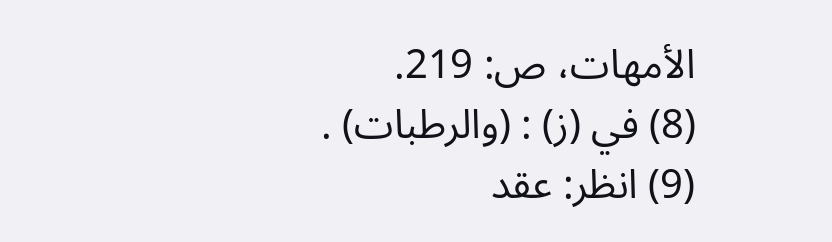الأمهات، ص: 219.
(8) في (ز) : (والرطبات) .
(9) انظر: عقد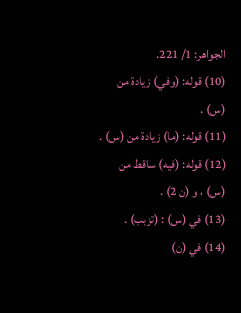الجواهر: 1/ 221.
(10) قوله: (وفي) زيادة من (س) .
(11) قوله: (ما) زيادة من (س) .
(12) قوله: (فيه) ساقط من (س) ، و (ن 2) .
(13) في (س) : (تزبب) .
(14) في (ن)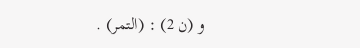و (ن 2) : (التمر) .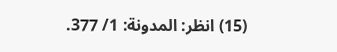(15) انظر: المدونة: 1/ 377.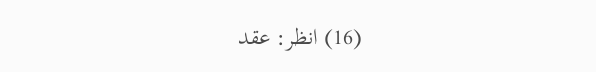(16) انظر: عقد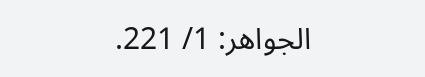الجواهر: 1/ 221.